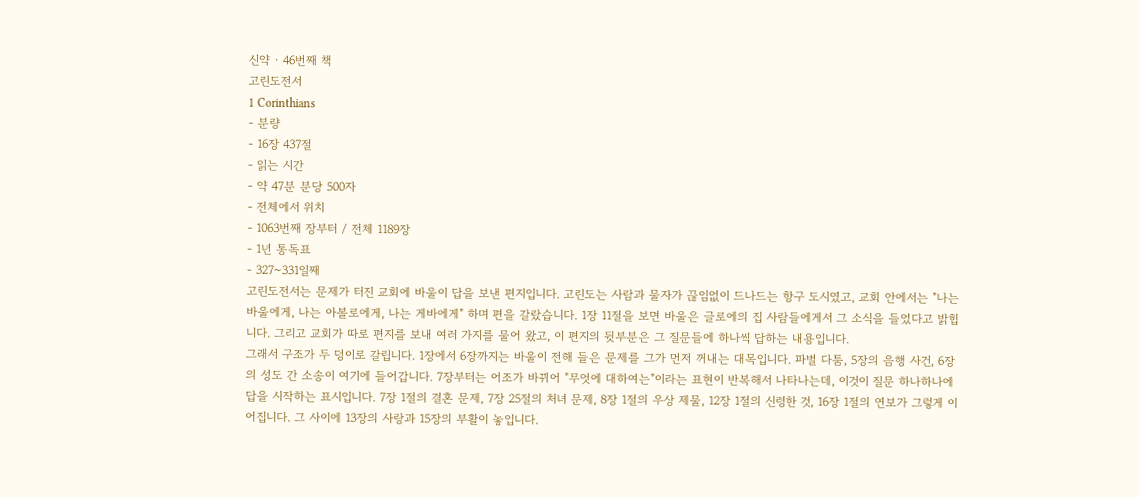신약 · 46번째 책
고린도전서
1 Corinthians
- 분량
- 16장 437절
- 읽는 시간
- 약 47분 분당 500자
- 전체에서 위치
- 1063번째 장부터 / 전체 1189장
- 1년 통독표
- 327~331일째
고린도전서는 문제가 터진 교회에 바울이 답을 보낸 편지입니다. 고린도는 사람과 물자가 끊임없이 드나드는 항구 도시였고, 교회 안에서는 "나는 바울에게, 나는 아볼로에게, 나는 게바에게" 하며 편을 갈랐습니다. 1장 11절을 보면 바울은 글로에의 집 사람들에게서 그 소식을 들었다고 밝힙니다. 그리고 교회가 따로 편지를 보내 여러 가지를 물어 왔고, 이 편지의 뒷부분은 그 질문들에 하나씩 답하는 내용입니다.
그래서 구조가 두 덩이로 갈립니다. 1장에서 6장까지는 바울이 전해 들은 문제를 그가 먼저 꺼내는 대목입니다. 파벌 다툼, 5장의 음행 사건, 6장의 성도 간 소송이 여기에 들어갑니다. 7장부터는 어조가 바뀌어 "무엇에 대하여는"이라는 표현이 반복해서 나타나는데, 이것이 질문 하나하나에 답을 시작하는 표시입니다. 7장 1절의 결혼 문제, 7장 25절의 처녀 문제, 8장 1절의 우상 제물, 12장 1절의 신령한 것, 16장 1절의 연보가 그렇게 이어집니다. 그 사이에 13장의 사랑과 15장의 부활이 놓입니다.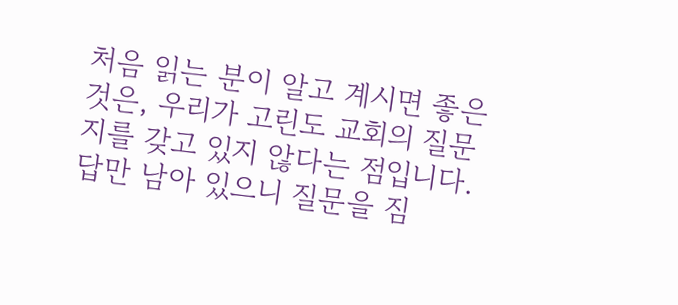처음 읽는 분이 알고 계시면 좋은 것은, 우리가 고린도 교회의 질문지를 갖고 있지 않다는 점입니다. 답만 남아 있으니 질문을 짐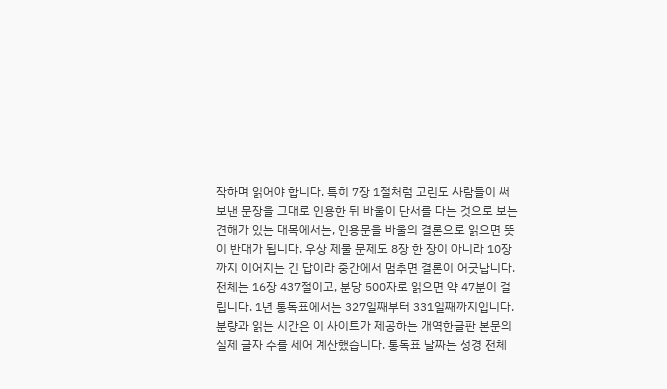작하며 읽어야 합니다. 특히 7장 1절처럼 고린도 사람들이 써 보낸 문장을 그대로 인용한 뒤 바울이 단서를 다는 것으로 보는 견해가 있는 대목에서는, 인용문을 바울의 결론으로 읽으면 뜻이 반대가 됩니다. 우상 제물 문제도 8장 한 장이 아니라 10장까지 이어지는 긴 답이라 중간에서 멈추면 결론이 어긋납니다.
전체는 16장 437절이고, 분당 500자로 읽으면 약 47분이 걸립니다. 1년 통독표에서는 327일째부터 331일째까지입니다.
분량과 읽는 시간은 이 사이트가 제공하는 개역한글판 본문의 실제 글자 수를 세어 계산했습니다. 통독표 날짜는 성경 전체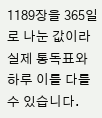1189장을 365일로 나눈 값이라 실제 통독표와 하루 이틀 다를 수 있습니다.